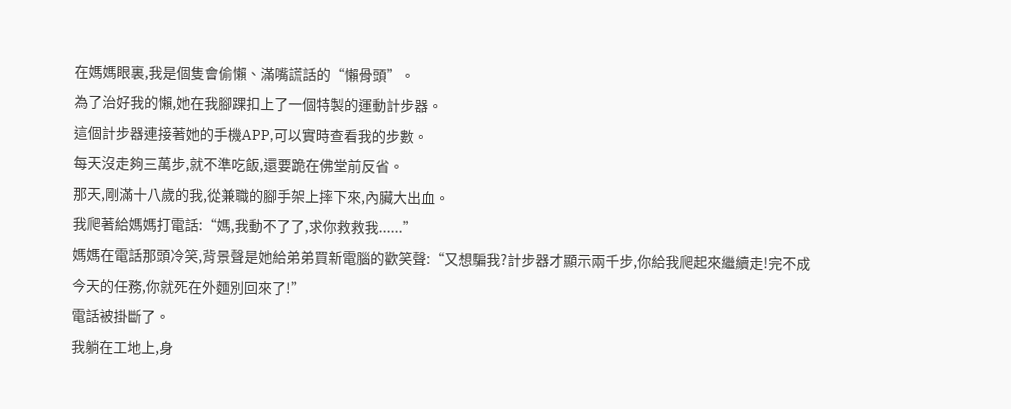在媽媽眼裏,我是個隻會偷懶、滿嘴謊話的“懶骨頭”。
為了治好我的懶,她在我腳踝扣上了一個特製的運動計步器。
這個計步器連接著她的手機APP,可以實時查看我的步數。
每天沒走夠三萬步,就不準吃飯,還要跪在佛堂前反省。
那天,剛滿十八歲的我,從兼職的腳手架上摔下來,內臟大出血。
我爬著給媽媽打電話:“媽,我動不了了,求你救救我......”
媽媽在電話那頭冷笑,背景聲是她給弟弟買新電腦的歡笑聲:“又想騙我?計步器才顯示兩千步,你給我爬起來繼續走!完不成今天的任務,你就死在外麵別回來了!”
電話被掛斷了。
我躺在工地上,身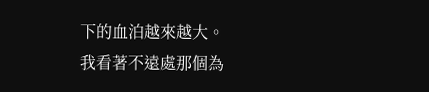下的血泊越來越大。
我看著不遠處那個為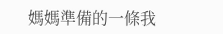媽媽準備的一條我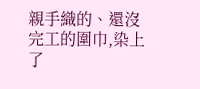親手織的、還沒完工的圍巾,染上了